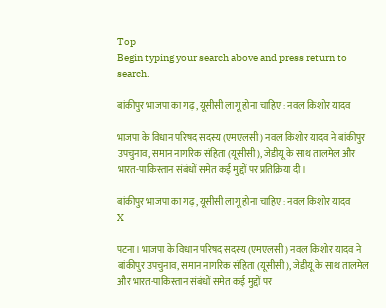Top
Begin typing your search above and press return to search.

बांकीपुर भाजपा का गढ़, यूसीसी लागू होना चाहिए : नवल किशोर यादव

भाजपा के विधान परिषद सदस्य (एमएलसी) नवल किशोर यादव ने बांकीपुर उपचुनाव, समान नागरिक संहिता (यूसीसी), जेडीयू के साथ तालमेल और भारत-पाकिस्तान संबंधों समेत कई मुद्दों पर प्रतिक्रिया दी।

बांकीपुर भाजपा का गढ़, यूसीसी लागू होना चाहिए : नवल किशोर यादव
X

पटना। भाजपा के विधान परिषद सदस्य (एमएलसी) नवल किशोर यादव ने बांकीपुर उपचुनाव, समान नागरिक संहिता (यूसीसी), जेडीयू के साथ तालमेल और भारत-पाकिस्तान संबंधों समेत कई मुद्दों पर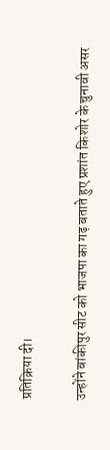प्रतिक्रिया दी।

उन्होंने बांकीपुर सीट को भाजपा का गढ़ बताते हुए प्रशांत किशोर के चुनावी असर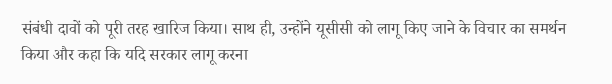संबंधी दावों को पूरी तरह खारिज किया। साथ ही, उन्होंने यूसीसी को लागू किए जाने के विचार का समर्थन किया और कहा कि यदि सरकार लागू करना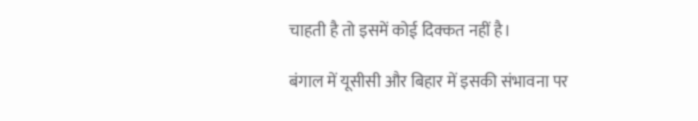चाहती है तो इसमें कोई दिक्कत नहीं है।

बंगाल में यूसीसी और बिहार में इसकी संभावना पर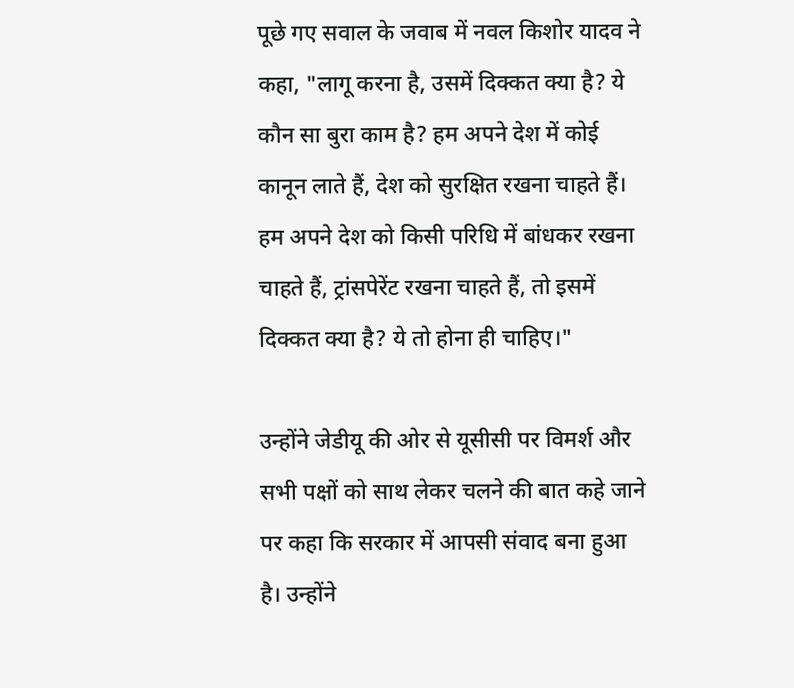पूछे गए सवाल के जवाब में नवल किशोर यादव ने कहा, "लागू करना है, उसमें दिक्कत क्या है? ये कौन सा बुरा काम है? हम अपने देश में कोई कानून लाते हैं, देश को सुरक्षित रखना चाहते हैं। हम अपने देश को किसी परिधि में बांधकर रखना चाहते हैं, ट्रांसपेरेंट रखना चाहते हैं, तो इसमें दिक्कत क्या है? ये तो होना ही चाहिए।"

उन्होंने जेडीयू की ओर से यूसीसी पर विमर्श और सभी पक्षों को साथ लेकर चलने की बात कहे जाने पर कहा कि सरकार में आपसी संवाद बना हुआ है। उन्होंने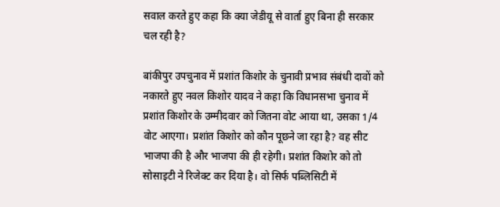सवाल करते हुए कहा कि क्या जेडीयू से वार्ता हुए बिना ही सरकार चल रही है?

बांकीपुर उपचुनाव में प्रशांत किशोर के चुनावी प्रभाव संबंधी दावों को नकारते हुए नवल किशोर यादव ने कहा कि विधानसभा चुनाव में प्रशांत किशोर के उम्मीदवार को जितना वोट आया था, उसका 1/4 वोट आएगा। प्रशांत किशोर को कौन पूछने जा रहा है? वह सीट भाजपा की है और भाजपा की ही रहेगी। प्रशांत किशोर को तो सोसाइटी ने रिजेक्ट कर दिया है। वो सिर्फ पब्लिसिटी में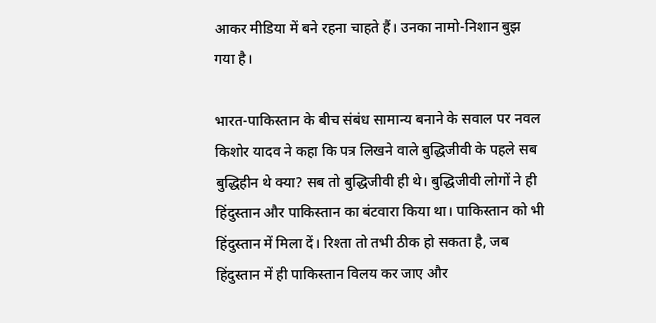आकर मीडिया में बने रहना चाहते हैं। उनका नामो-निशान बुझ गया है।

भारत-पाकिस्तान के बीच संबंध सामान्य बनाने के सवाल पर नवल किशोर यादव ने कहा कि पत्र लिखने वाले बुद्धिजीवी के पहले सब बुद्धिहीन थे क्या? सब तो बुद्धिजीवी ही थे। बुद्धिजीवी लोगों ने ही हिंदुस्तान और पाकिस्तान का बंटवारा किया था। पाकिस्तान को भी हिंदुस्तान में मिला दें। रिश्ता तो तभी ठीक हो सकता है, जब हिंदुस्तान में ही पाकिस्तान विलय कर जाए और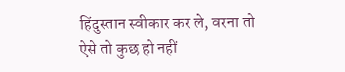हिंदुस्तान स्वीकार कर ले, वरना तो ऐसे तो कुछ हो नहीं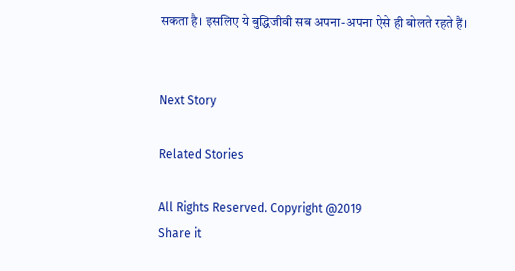सकता है। इसलिए ये बुद्धिजीवी सब अपना-अपना ऐसे ही बोलते रहते हैं।


Next Story

Related Stories

All Rights Reserved. Copyright @2019
Share it